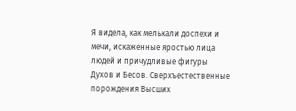Я видела, как мелькали доспехи и мечи, искаженные яростью лица людей и причудливые фигуры Духов и Бесов. Сверхъестественные порождения Высших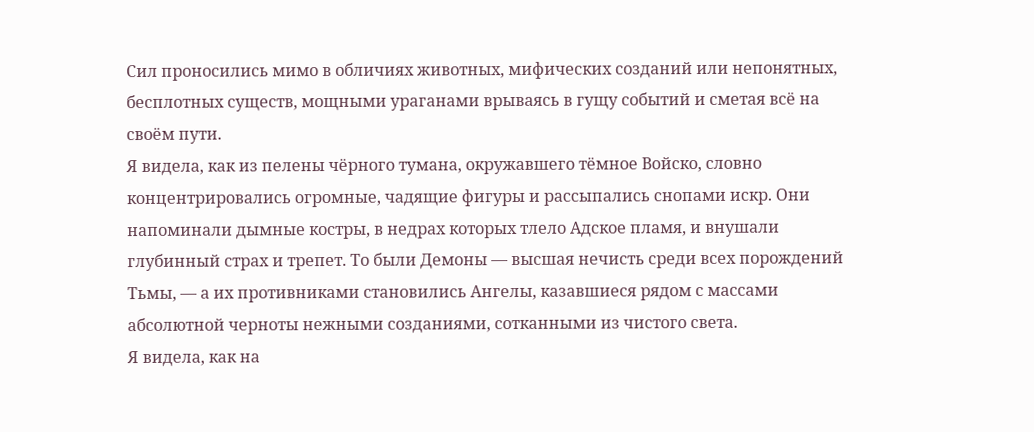Сил проносились мимо в обличиях животных, мифических созданий или непонятных, бесплотных существ, мощными ураганами врываясь в гущу событий и сметая всё на своём пути.
Я видела, как из пелены чёрного тумана, окружавшего тёмное Войско, словно концентрировались огромные, чадящие фигуры и рассыпались снопами искр. Они напоминали дымные костры, в недрах которых тлело Адское пламя, и внушали глубинный страх и трепет. То были Демоны — высшая нечисть среди всех порождений Тьмы, — а их противниками становились Ангелы, казавшиеся рядом с массами абсолютной черноты нежными созданиями, сотканными из чистого света.
Я видела, как на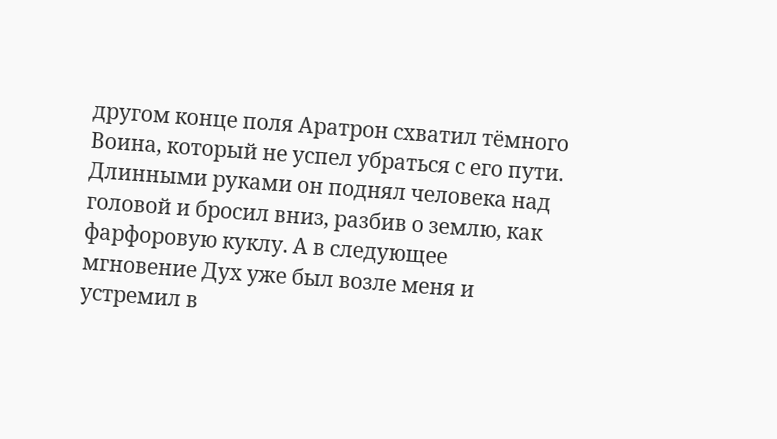другом конце поля Аратрон схватил тёмного Воина, который не успел убраться с его пути. Длинными руками он поднял человека над головой и бросил вниз, разбив о землю, как фарфоровую куклу. А в следующее мгновение Дух уже был возле меня и устремил в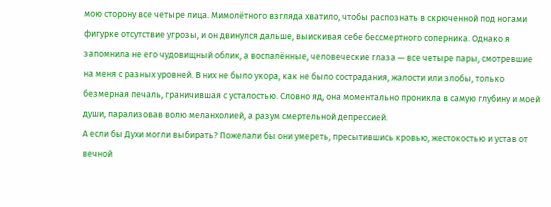мою сторону все четыре лица. Мимолётного взгляда хватило, чтобы распознать в скрюченной под ногами фигурке отсутствие угрозы, и он двинулся дальше, выискивая себе бессмертного соперника. Однако я запомнила не его чудовищный облик, а воспалённые, человеческие глаза — все четыре пары, смотревшие на меня с разных уровней. В них не было укора, как не было сострадания, жалости или злобы, только безмерная печаль, граничившая с усталостью. Словно яд, она моментально проникла в самую глубину и моей души, парализовав волю меланхолией, а разум смертельной депрессией.
А если бы Духи могли выбирать? Пожелали бы они умереть, пресытившись кровью, жестокостью и устав от вечной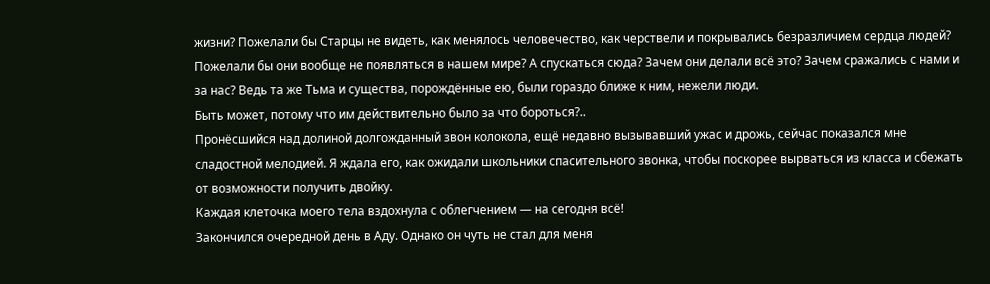жизни? Пожелали бы Старцы не видеть, как менялось человечество, как черствели и покрывались безразличием сердца людей? Пожелали бы они вообще не появляться в нашем мире? А спускаться сюда? Зачем они делали всё это? Зачем сражались с нами и за нас? Ведь та же Тьма и существа, порождённые ею, были гораздо ближе к ним, нежели люди.
Быть может, потому что им действительно было за что бороться?..
Пронёсшийся над долиной долгожданный звон колокола, ещё недавно вызывавший ужас и дрожь, сейчас показался мне сладостной мелодией. Я ждала его, как ожидали школьники спасительного звонка, чтобы поскорее вырваться из класса и сбежать от возможности получить двойку.
Каждая клеточка моего тела вздохнула с облегчением — на сегодня всё!
Закончился очередной день в Аду. Однако он чуть не стал для меня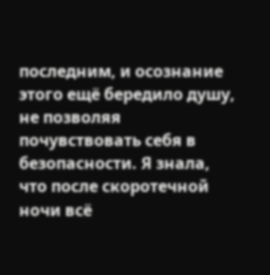последним, и осознание этого ещё бередило душу, не позволяя почувствовать себя в безопасности. Я знала, что после скоротечной ночи всё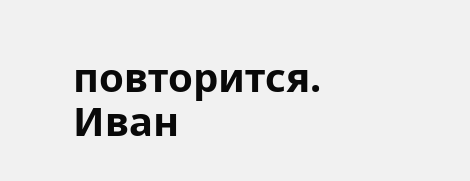повторится. Иван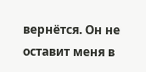вернётся. Он не оставит меня в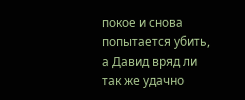покое и снова попытается убить, а Давид вряд ли так же удачно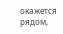окажется рядом,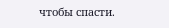чтобы спасти.